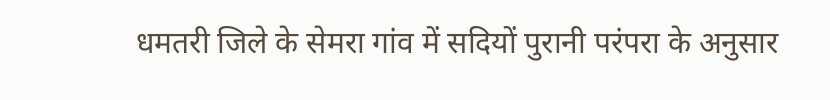धमतरी जिले के सेमरा गांव में सदियों पुरानी परंपरा के अनुसार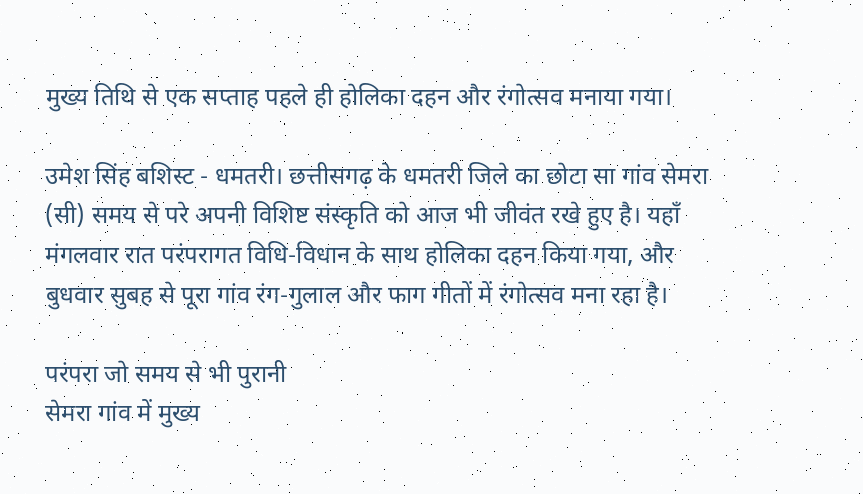मुख्य तिथि से एक सप्ताह पहले ही होलिका दहन और रंगोत्सव मनाया गया।

उमेश सिंह बशिस्ट - धमतरी। छत्तीसगढ़ के धमतरी जिले का छोटा सा गांव सेमरा (सी) समय से परे अपनी विशिष्ट संस्कृति को आज भी जीवंत रखे हुए है। यहाँ मंगलवार रात परंपरागत विधि-विधान के साथ होलिका दहन किया गया, और बुधवार सुबह से पूरा गांव रंग-गुलाल और फाग गीतों में रंगोत्सव मना रहा है।

परंपरा जो समय से भी पुरानी
सेमरा गांव में मुख्य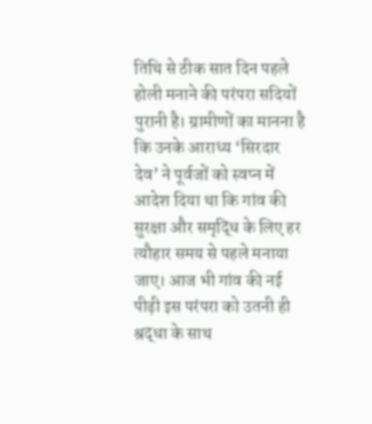तिथि से ठीक सात दिन पहले होली मनाने की परंपरा सदियों पुरानी है। ग्रामीणों का मानना है कि उनके आराध्य ‘सिरदार देव’ ने पूर्वजों को स्वप्न में आदेश दिया था कि गांव की सुरक्षा और समृद्धि के लिए हर त्यौहार समय से पहले मनाया जाए। आज भी गांव की नई पीढ़ी इस परंपरा को उतनी ही श्रद्धा के साथ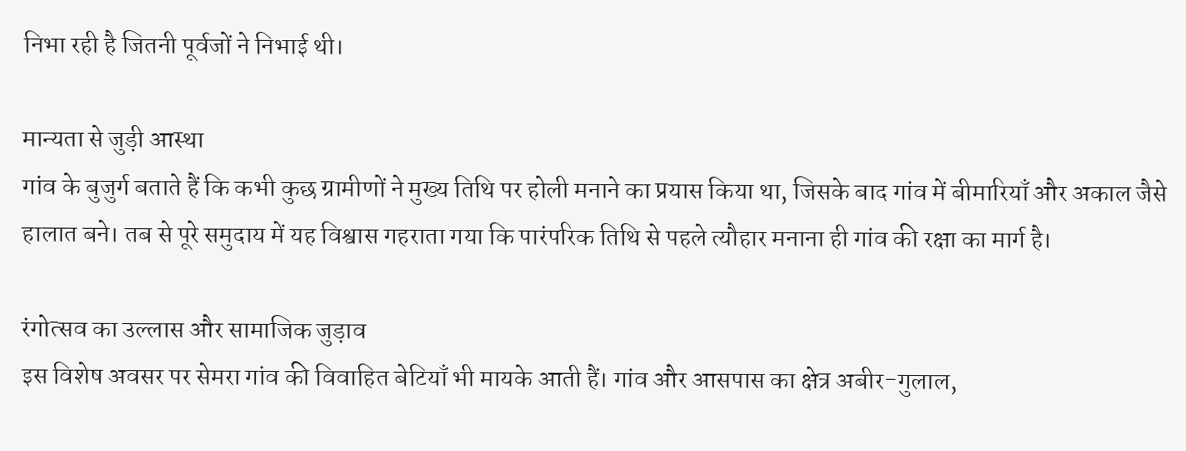निभा रही है जितनी पूर्वजों ने निभाई थी।

मान्यता से जुड़ी आस्था
गांव के बुजुर्ग बताते हैं कि कभी कुछ ग्रामीणों ने मुख्य तिथि पर होली मनाने का प्रयास किया था, जिसके बाद गांव में बीमारियाँ और अकाल जैसे हालात बने। तब से पूरे समुदाय में यह विश्वास गहराता गया कि पारंपरिक तिथि से पहले त्यौहार मनाना ही गांव की रक्षा का मार्ग है।

रंगोत्सव का उल्लास और सामाजिक जुड़ाव
इस विशेष अवसर पर सेमरा गांव की विवाहित बेटियाँ भी मायके आती हैं। गांव और आसपास का क्षेत्र अबीर-गुलाल,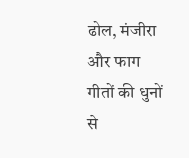ढोल, मंजीरा और फाग गीतों की धुनों से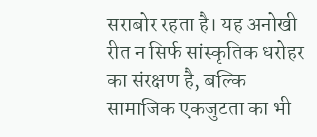सराबोर रहता है। यह अनोखी रीत न सिर्फ सांस्कृतिक धरोहर का संरक्षण है, बल्कि सामाजिक एकजुटता का भी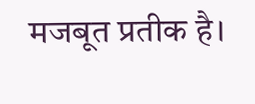मजबूत प्रतीक है।